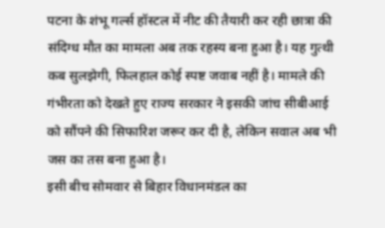पटना के शंभू गर्ल्स हॉस्टल में नीट की तैयारी कर रही छात्रा की संदिग्ध मौत का मामला अब तक रहस्य बना हुआ है। यह गुत्थी कब सुलझेगी, फिलहाल कोई स्पष्ट जवाब नहीं है। मामले की गंभीरता को देखते हुए राज्य सरकार ने इसकी जांच सीबीआई को सौंपने की सिफारिश जरूर कर दी है, लेकिन सवाल अब भी जस का तस बना हुआ है।
इसी बीच सोमवार से बिहार विधानमंडल का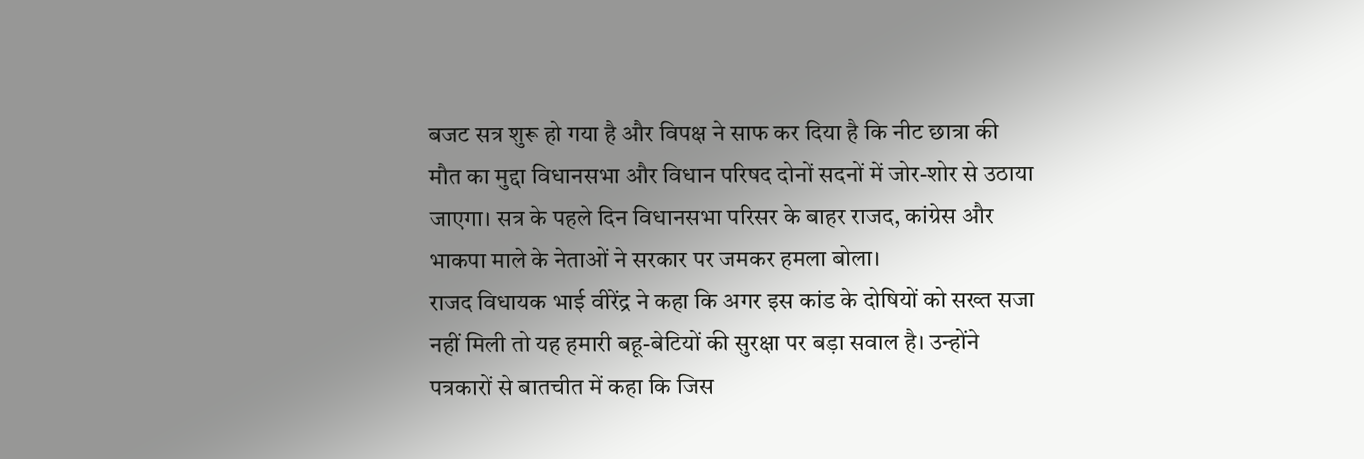बजट सत्र शुरू हो गया है और विपक्ष ने साफ कर दिया है कि नीट छात्रा की मौत का मुद्दा विधानसभा और विधान परिषद दोनों सदनों में जोर-शोर से उठाया जाएगा। सत्र के पहले दिन विधानसभा परिसर के बाहर राजद, कांग्रेस और भाकपा माले के नेताओं ने सरकार पर जमकर हमला बोला।
राजद विधायक भाई वीरेंद्र ने कहा कि अगर इस कांड के दोषियों को सख्त सजा नहीं मिली तो यह हमारी बहू-बेटियों की सुरक्षा पर बड़ा सवाल है। उन्होंने पत्रकारों से बातचीत में कहा कि जिस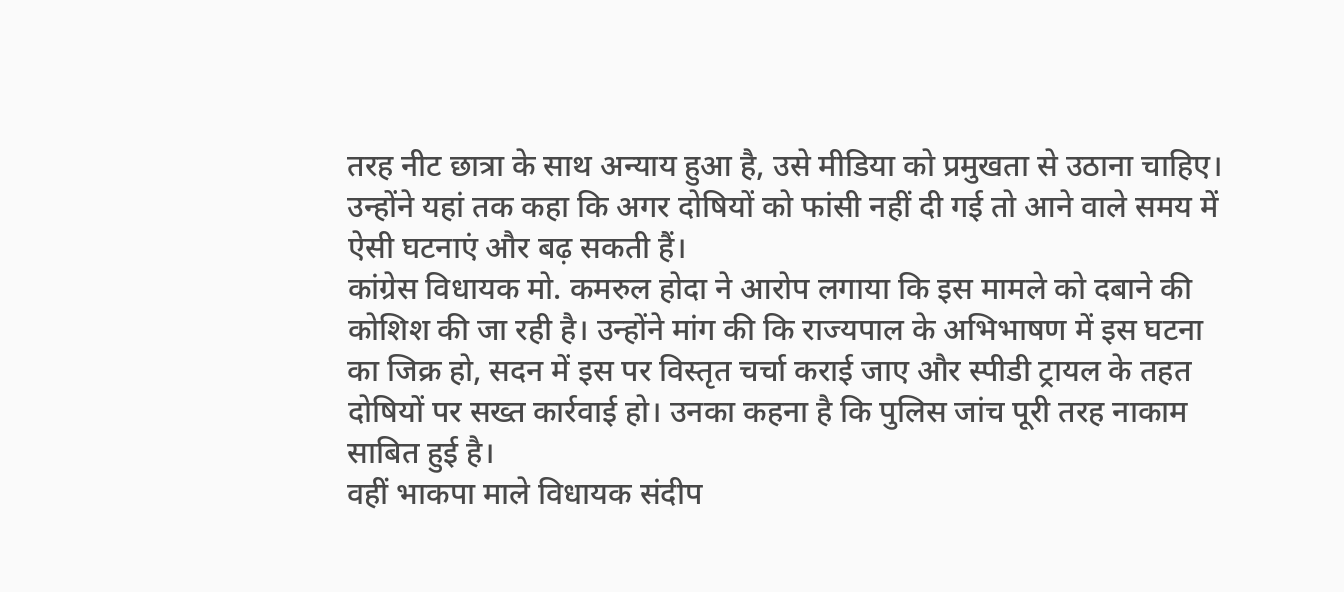तरह नीट छात्रा के साथ अन्याय हुआ है, उसे मीडिया को प्रमुखता से उठाना चाहिए। उन्होंने यहां तक कहा कि अगर दोषियों को फांसी नहीं दी गई तो आने वाले समय में ऐसी घटनाएं और बढ़ सकती हैं।
कांग्रेस विधायक मो. कमरुल होदा ने आरोप लगाया कि इस मामले को दबाने की कोशिश की जा रही है। उन्होंने मांग की कि राज्यपाल के अभिभाषण में इस घटना का जिक्र हो, सदन में इस पर विस्तृत चर्चा कराई जाए और स्पीडी ट्रायल के तहत दोषियों पर सख्त कार्रवाई हो। उनका कहना है कि पुलिस जांच पूरी तरह नाकाम साबित हुई है।
वहीं भाकपा माले विधायक संदीप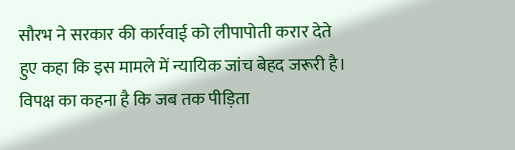सौरभ ने सरकार की कार्रवाई को लीपापोती करार देते हुए कहा कि इस मामले में न्यायिक जांच बेहद जरूरी है। विपक्ष का कहना है कि जब तक पीड़िता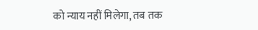को न्याय नहीं मिलेगा, तब तक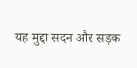यह मुद्दा सदन और सड़क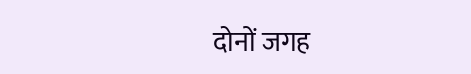दोनों जगह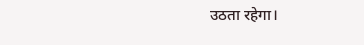उठता रहेगा।